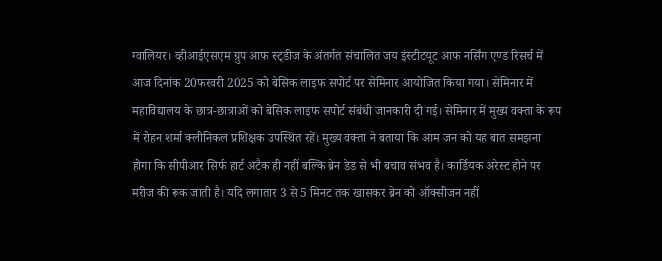ग्वालियर। व्हीआईएसएम ग्रुप आफ स्ट्डीज के अंतर्गत संचालित जय इंस्टीटयूट आफ नर्सिंग एण्ड रिसर्च में आज दिनांक 20फरवरी 2025 को बेसिक लाइफ सपोर्ट पर सेमिनार आयोजित किया गया। सेमिनार में महाविद्यालय के छात्र-छात्राओं को बेसिक लाइफ सपोर्ट संबंधी जानकारी दी गई। सेमिनार में मुख्य वक्ता के रूप में रोहन शर्मा क्लीनिकल प्रशिक्षक उपस्थित रहें। मुख्य वक्ता ने बताया कि आम जन को यह बात समझना होगा कि सीपीआर सिर्फ हार्ट अटैक ही नहीं बल्कि ब्रेन डेड से भी बचाव संभव है। कार्डियक अरेस्ट होने पर मरीज की रूक जाती है। यदि लगातार 3 से 5 मिनट तक खासकर ब्रेन को ऑक्सीजन नहीं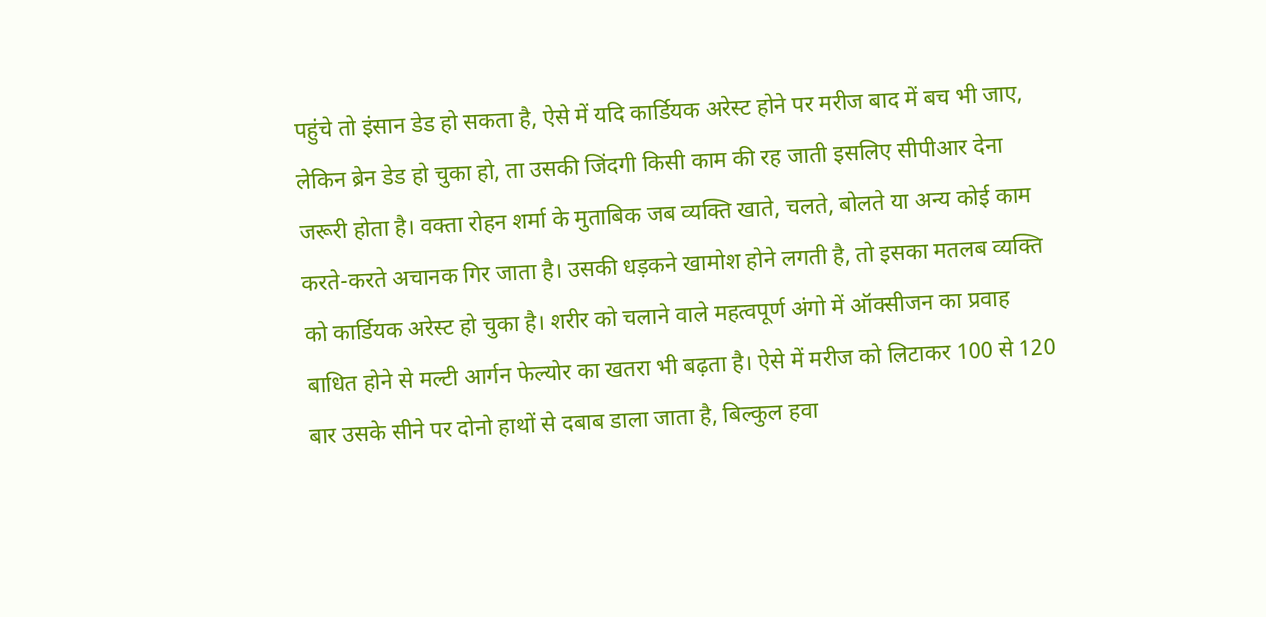पहुंचे तो इंसान डेड हो सकता है, ऐसे में यदि कार्डियक अरेस्ट होने पर मरीज बाद में बच भी जाए, लेकिन ब्रेन डेड हो चुका हो, ता उसकी जिंदगी किसी काम की रह जाती इसलिए सीपीआर देना जरूरी होता है। वक्ता रोहन शर्मा के मुताबिक जब व्यक्ति खाते, चलते, बोलते या अन्य कोई काम करते-करते अचानक गिर जाता है। उसकी धड़कने खामोश होने लगती है, तो इसका मतलब व्यक्ति को कार्डियक अरेस्ट हो चुका है। शरीर को चलाने वाले महत्वपूर्ण अंगो में ऑक्सीजन का प्रवाह बाधित होने से मल्टी आर्गन फेल्योर का खतरा भी बढ़ता है। ऐसे में मरीज को लिटाकर 100 से 120 बार उसके सीने पर दोनो हाथों से दबाब डाला जाता है, बिल्कुल हवा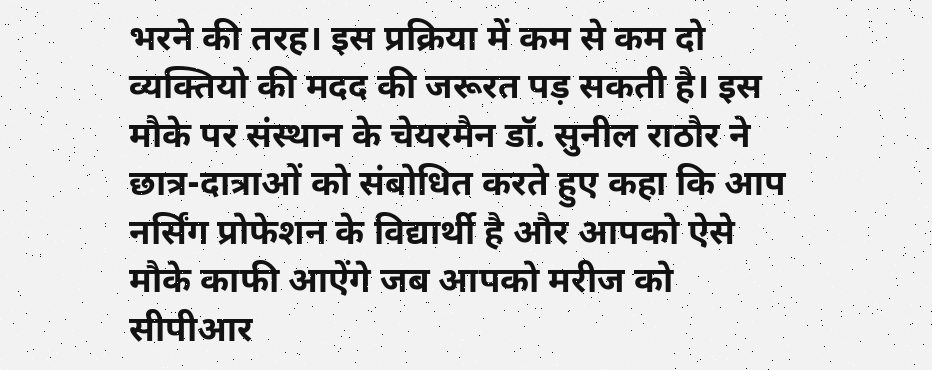भरने की तरह। इस प्रक्रिया में कम से कम दो व्यक्तियो की मदद की जरूरत पड़ सकती है। इस मौके पर संस्थान के चेयरमैन डॉ. सुनील राठौर ने छात्र-दात्राओं को संबोधित करते हुए कहा कि आप नर्सिंग प्रोफेशन के विद्यार्थी है और आपको ऐसे मौके काफी आऐंगे जब आपको मरीज को सीपीआर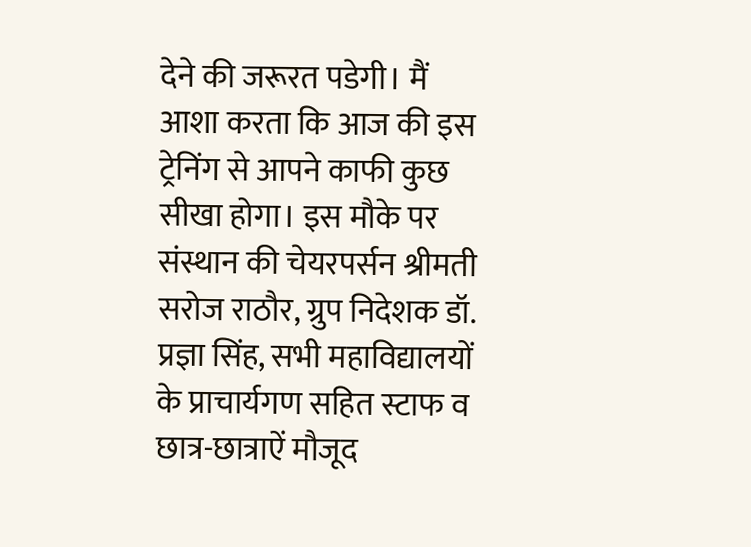देने की जरूरत पडेगी। मैं आशा करता कि आज की इस ट्रेनिंग से आपने काफी कुछ सीखा होगा। इस मौके पर संस्थान की चेयरपर्सन श्रीमती सरोज राठौर, ग्रुप निदेशक डॉ. प्रज्ञा सिंह, सभी महाविद्यालयों के प्राचार्यगण सहित स्टाफ व छात्र-छात्राऐं मौजूद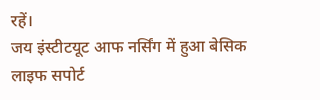रहें।
जय इंस्टीटयूट आफ नर्सिंग में हुआ बेसिक लाइफ सपोर्ट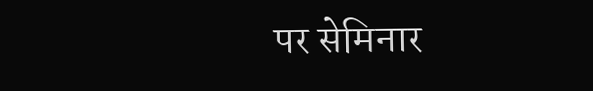पर सेमिनार